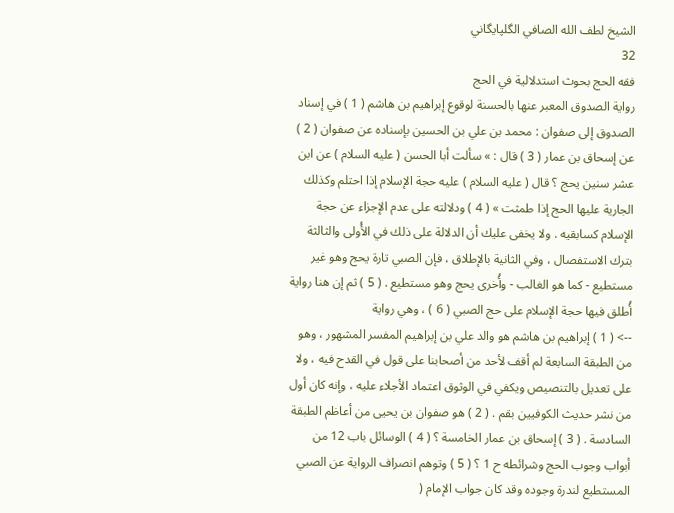الشيخ لطف الله الصافي الگلپايگاني
32
فقه الحج بحوث استدلالية في الحج
رواية الصدوق المعبر عنها بالحسنة لوقوع إبراهيم بن هاشم ( 1 ) في إسناد الصدوق إلى صفوان : محمد بن علي بن الحسين بإسناده عن صفوان ( 2 ) عن إسحاق بن عمار ( 3 ) قال : » سألت أبا الحسن ( عليه السلام ) عن ابن عشر سنين يحج ؟ قال ( عليه السلام ) عليه حجة الإسلام إذا احتلم وكذلك الجارية عليها الحج إذا طمثت » ( 4 ) ودلالته على عدم الإجزاء عن حجة الإسلام كسابقيه . ولا يخفى عليك أن الدلالة على ذلك في الأُولى والثالثة بترك الاستفصال ، وفي الثانية بالإطلاق ، فإن الصبي تارة يحج وهو غير مستطيع - كما هو الغالب - وأُخرى يحج وهو مستطيع . ( 5 ) ثم إن هنا رواية أُطلق فيها حجة الإسلام على حج الصبي ( 6 ) ، وهي رواية
--> ( 1 ) إبراهيم بن هاشم هو والد علي بن إبراهيم المفسر المشهور ، وهو من الطبقة السابعة لم أقف لأحد من أصحابنا على قول في القدح فيه ، ولا على تعديل بالتنصيص ويكفي في الوثوق اعتماد الأجلاء عليه ، وإنه كان أول من نشر حديث الكوفيين بقم . ( 2 ) هو صفوان بن يحيى من أعاظم الطبقة السادسة . ( 3 ) إسحاق بن عمار الخامسة ؟ ( 4 ) الوسائل باب 12 من أبواب وجوب الحج وشرائطه ح 1 ؟ ( 5 ) وتوهم انصراف الرواية عن الصبي المستطيع لندرة وجوده وقد كان جواب الإمام (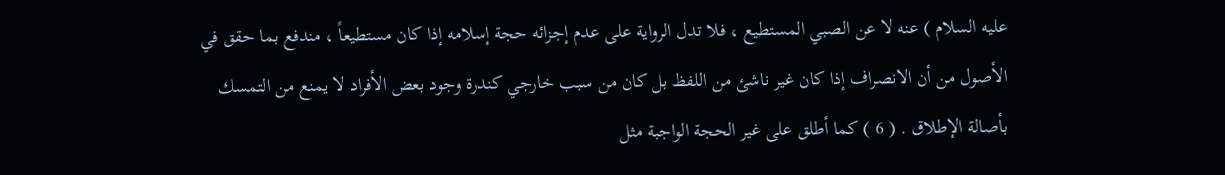عليه السلام ) عنه لا عن الصبي المستطيع ، فلا تدل الرواية على عدم إجزائه حجة إسلامه إذا كان مستطيعاً ، مندفع بما حقق في الأصول من أن الانصراف إذا كان غير ناشئ من اللفظ بل كان من سبب خارجي كندرة وجود بعض الأفراد لا يمنع من التمسك بأصالة الإطلاق . ( 6 ) كما أطلق على غير الحجة الواجبة مثل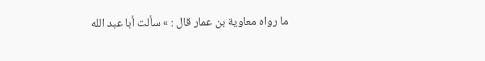ما رواه معاوية بن عمار قال : » سألت أبا عبد الله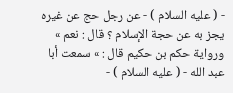- ( عليه السلام ) - عن رجل حج عن غيره يجز به عن حجة الإسلام ؟ قال : نعم » ورواية حكم بن حكيم قال : » سمعت أبا عبد الله - ( عليه السلام ) -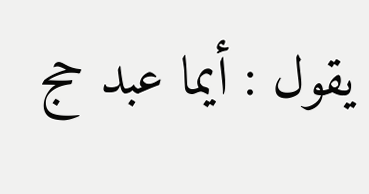يقول : أيما عبد حج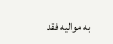به مواليه فقد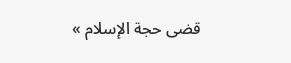قضى حجة الإسلام »